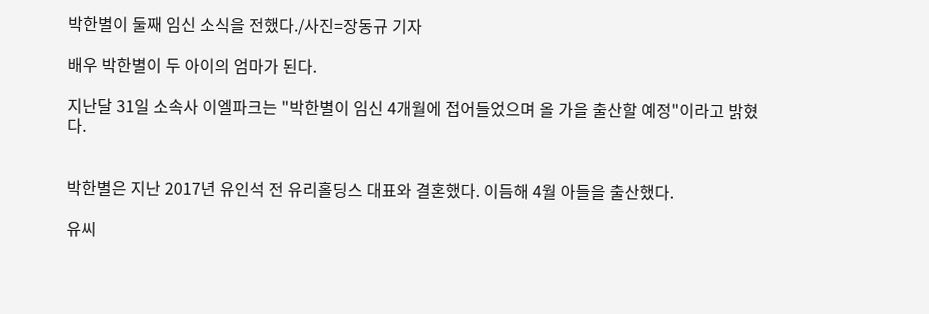박한별이 둘째 임신 소식을 전했다./사진=장동규 기자

배우 박한별이 두 아이의 엄마가 된다.

지난달 31일 소속사 이엘파크는 "박한별이 임신 4개월에 접어들었으며 올 가을 출산할 예정"이라고 밝혔다.


박한별은 지난 2017년 유인석 전 유리홀딩스 대표와 결혼했다. 이듬해 4월 아들을 출산했다.

유씨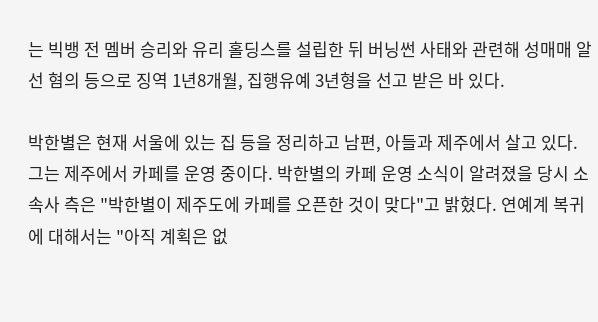는 빅뱅 전 멤버 승리와 유리 홀딩스를 설립한 뒤 버닝썬 사태와 관련해 성매매 알선 혐의 등으로 징역 1년8개월, 집행유예 3년형을 선고 받은 바 있다.

박한별은 현재 서울에 있는 집 등을 정리하고 남편, 아들과 제주에서 살고 있다. 그는 제주에서 카페를 운영 중이다. 박한별의 카페 운영 소식이 알려졌을 당시 소속사 측은 "박한별이 제주도에 카페를 오픈한 것이 맞다"고 밝혔다. 연예계 복귀에 대해서는 "아직 계획은 없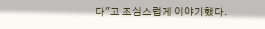다"고 조심스럽게 이야기했다.